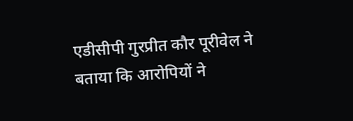एडीसीपी गुरप्रीत कौर पूरीवेल ने बताया कि आरोपियों ने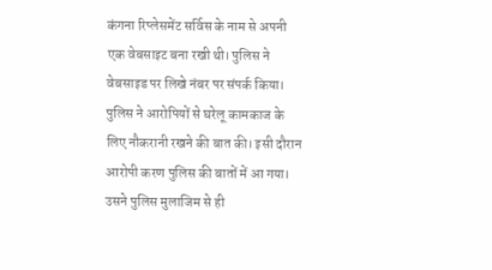कंगना रिप्लेसमेंट सर्विस के नाम से अपनी एक वेबसाइट बना रखी थी। पुलिस ने वेबसाइड पर लिखे नंबर पर संपर्क किया। पुलिस ने आरोपियों से घरेलू कामकाज के लिए नौकरानी रखने की बात की। इसी दौरान आरोपी करण पुलिस की बातों में आ गया। उसने पुलिस मुलाजिम से ही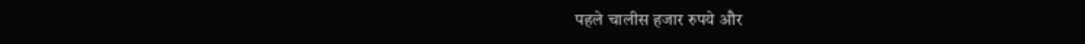पहले चालीस हजार रुपये और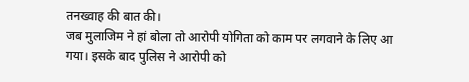तनख्वाह की बात की।
जब मुलाजिम ने हां बोला तो आरोपी योगिता को काम पर लगवाने के लिए आ गया। इसके बाद पुलिस ने आरोपी को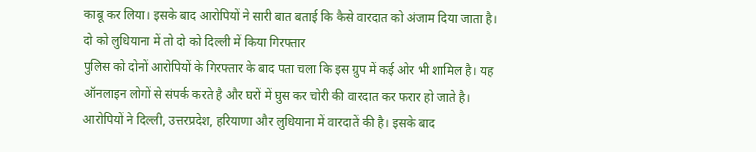काबू कर लिया। इसके बाद आरोपियों ने सारी बात बताई कि कैसे वारदात को अंजाम दिया जाता है।
दो को लुधियाना में तो दो को दिल्ली में किया गिरफ्तार
पुलिस को दोनों आरोपियों के गिरफ्तार के बाद पता चला कि इस ग्रुप में कई ओर भी शामिल है। यह ऑनलाइन लोगों से संपर्क करते है और घरों में घुस कर चोरी की वारदात कर फरार हो जाते है। आरोपियों ने दिल्ली, उत्तरप्रदेश, हरियाणा और लुधियाना में वारदातें की है। इसके बाद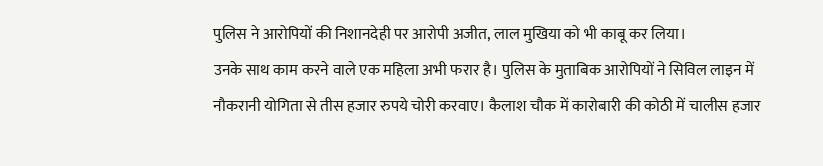पुलिस ने आरोपियों की निशानदेही पर आरोपी अजीत, लाल मुखिया को भी काबू कर लिया।
उनके साथ काम करने वाले एक महिला अभी फरार है। पुलिस के मुताबिक आरोपियों ने सिविल लाइन में नौकरानी योगिता से तीस हजार रुपये चोरी करवाए। कैलाश चौक में कारोबारी की कोठी में चालीस हजार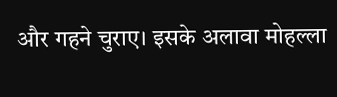और गहने चुराए। इसके अलावा मोहल्ला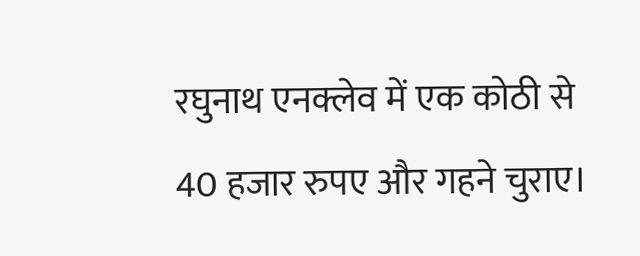रघुनाथ एनक्लेव में एक कोठी से 40 हजार रुपए और गहने चुराए।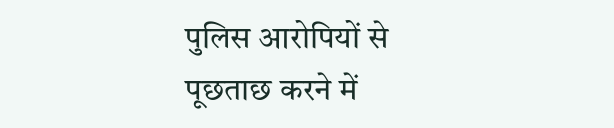पुलिस आरोपियों से पूछताछ करने में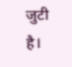जुटी है।